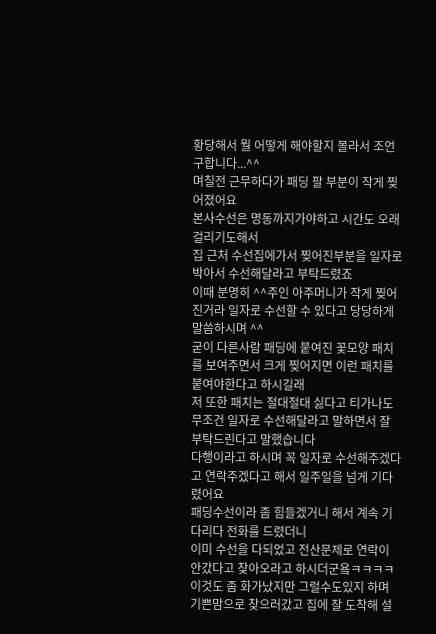황당해서 뭘 어떻게 해야할지 몰라서 조언구합니다...^^
며칠전 근무하다가 패딩 팔 부분이 작게 찢어졌어요
본사수선은 명동까지가야하고 시간도 오래걸리기도해서
집 근처 수선집에가서 찢어진부분을 일자로 박아서 수선해달라고 부탁드렸죠
이때 분명히 ^^주인 아주머니가 작게 찢어진거라 일자로 수선할 수 있다고 당당하게 말씀하시며 ^^
굳이 다른사람 패딩에 붙여진 꽃모양 패치를 보여주면서 크게 찢어지면 이런 패치를 붙여야한다고 하시길래
저 또한 패치는 절대절대 싫다고 티가나도 무조건 일자로 수선해달라고 말하면서 잘 부탁드린다고 말했습니다
다행이라고 하시며 꼭 일자로 수선해주겠다고 연락주겠다고 해서 일주일을 넘게 기다렸어요
패딩수선이라 좀 힘들겠거니 해서 계속 기다리다 전화를 드렸더니
이미 수선을 다되었고 전산문제로 연락이 안갔다고 찾아오라고 하시더군욬ㅋㅋㅋㅋ
이것도 좀 화가났지만 그럴수도있지 하며 기쁜맘으로 찾으러갔고 집에 잘 도착해 설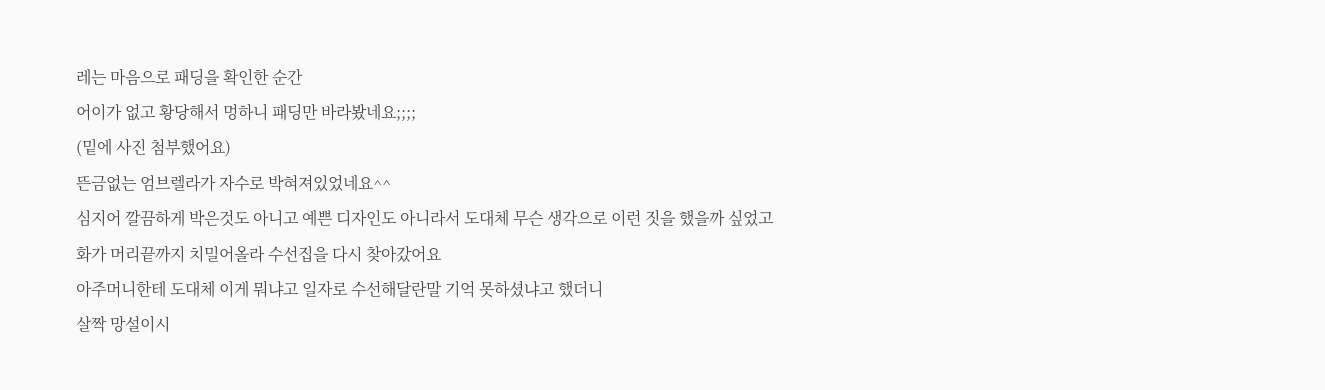레는 마음으로 패딩을 확인한 순간
어이가 없고 황당해서 멍하니 패딩만 바라봤네요;;;;
(밑에 사진 첨부했어요)
뜬금없는 엄브렐라가 자수로 박혀져있었네요^^
심지어 깔끔하게 박은것도 아니고 예쁜 디자인도 아니라서 도대체 무슨 생각으로 이런 짓을 했을까 싶었고
화가 머리끝까지 치밀어올라 수선집을 다시 찾아갔어요
아주머니한테 도대체 이게 뭐냐고 일자로 수선해달란말 기억 못하셨냐고 했더니
살짝 망설이시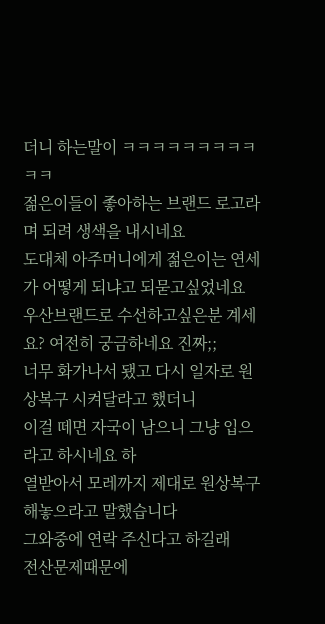더니 하는말이 ㅋㅋㅋㅋㅋㅋㅋㅋㅋㅋㅋ
젊은이들이 좋아하는 브랜드 로고라며 되려 생색을 내시네요
도대체 아주머니에게 젊은이는 연세가 어떻게 되냐고 되묻고싶었네요
우산브랜드로 수선하고싶은분 계세요? 여전히 궁금하네요 진짜;;
너무 화가나서 됐고 다시 일자로 원상복구 시켜달라고 했더니
이걸 떼면 자국이 남으니 그냥 입으라고 하시네요 하
열받아서 모레까지 제대로 원상복구 해놓으라고 말했습니다
그와중에 연락 주신다고 하길래
전산문제때문에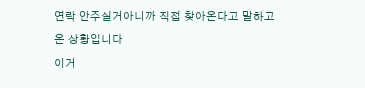연락 안주실거아니까 직접 찾아온다고 말하고 온 상황입니다
이거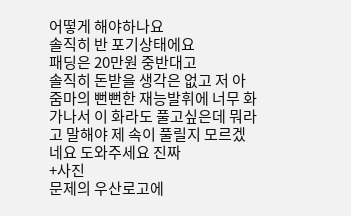어떻게 해야하나요
솔직히 반 포기상태에요
패딩은 20만원 중반대고
솔직히 돈받을 생각은 없고 저 아줌마의 뻔뻔한 재능발휘에 너무 화가나서 이 화라도 풀고싶은데 뭐라고 말해야 제 속이 풀릴지 모르겠네요 도와주세요 진짜
+사진
문제의 우산로고에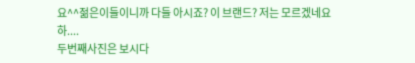요^^젊은이들이니까 다들 아시죠? 이 브랜드? 저는 모르겠네요
하....
두번째사진은 보시다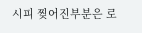시피 찢어진부분은 로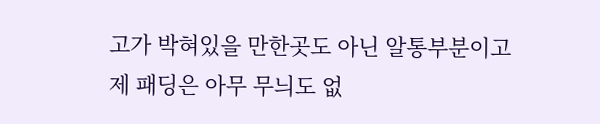고가 박혀있을 만한곳도 아닌 알통부분이고
제 패딩은 아무 무늬도 없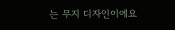는 무지 디자인이에요